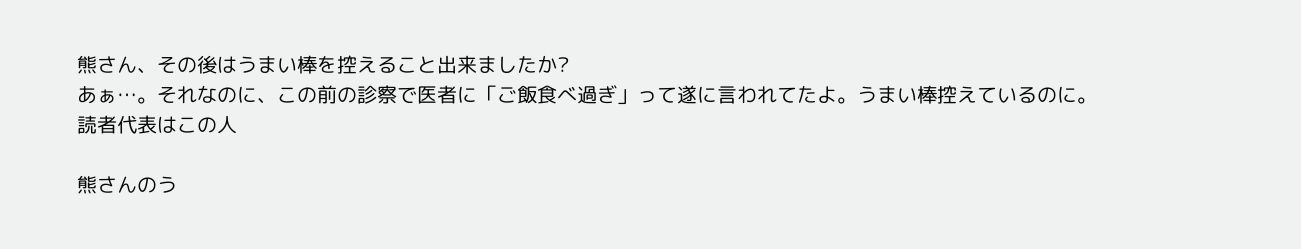熊さん、その後はうまい棒を控えること出来ましたか?
あぁ…。それなのに、この前の診察で医者に「ご飯食べ過ぎ」って遂に言われてたよ。うまい棒控えているのに。
読者代表はこの人

熊さんのう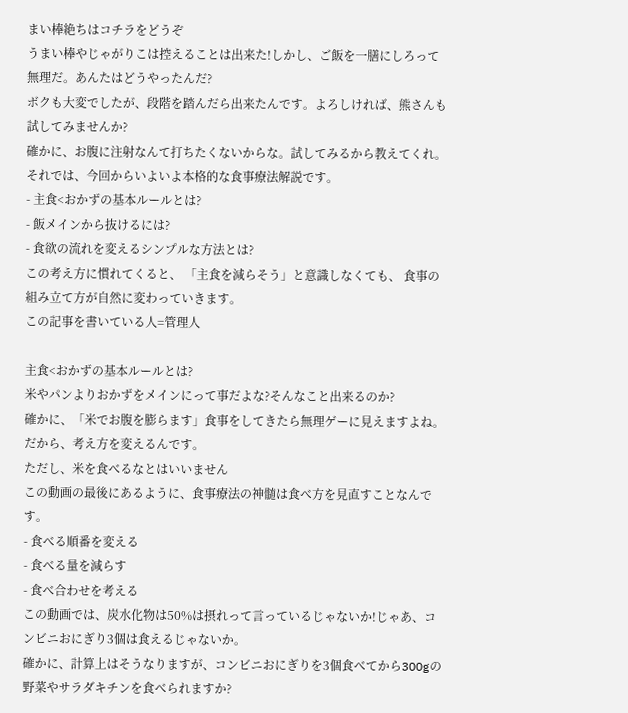まい棒絶ちはコチラをどうぞ
うまい棒やじゃがりこは控えることは出来た!しかし、ご飯を一膳にしろって無理だ。あんたはどうやったんだ?
ボクも大変でしたが、段階を踏んだら出来たんです。よろしければ、熊さんも試してみませんか?
確かに、お腹に注射なんて打ちたくないからな。試してみるから教えてくれ。
それでは、今回からいよいよ本格的な食事療法解説です。
- 主食<おかずの基本ルールとは?
- 飯メインから抜けるには?
- 食欲の流れを変えるシンプルな方法とは?
この考え方に慣れてくると、 「主食を減らそう」と意識しなくても、 食事の組み立て方が自然に変わっていきます。
この記事を書いている人=管理人

主食<おかずの基本ルールとは?
米やパンよりおかずをメインにって事だよな?そんなこと出来るのか?
確かに、「米でお腹を膨らます」食事をしてきたら無理ゲーに見えますよね。だから、考え方を変えるんです。
ただし、米を食べるなとはいいません
この動画の最後にあるように、食事療法の神髄は食べ方を見直すことなんです。
- 食べる順番を変える
- 食べる量を減らす
- 食べ合わせを考える
この動画では、炭水化物は50%は摂れって言っているじゃないか!じゃあ、コンビニおにぎり3個は食えるじゃないか。
確かに、計算上はそうなりますが、コンビニおにぎりを3個食べてから300gの野菜やサラダキチンを食べられますか?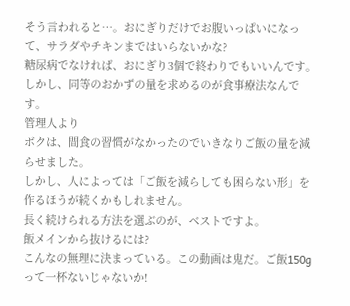そう言われると…。おにぎりだけでお腹いっぱいになって、サラダやチキンまではいらないかな?
糖尿病でなければ、おにぎり3個で終わりでもいいんです。しかし、同等のおかずの量を求めるのが食事療法なんです。
管理人より
ボクは、間食の習慣がなかったのでいきなりご飯の量を減らせました。
しかし、人によっては「ご飯を減らしても困らない形」を作るほうが続くかもしれません。
長く続けられる方法を選ぶのが、ベストですよ。
飯メインから抜けるには?
こんなの無理に決まっている。この動画は鬼だ。ご飯150gって一杯ないじゃないか!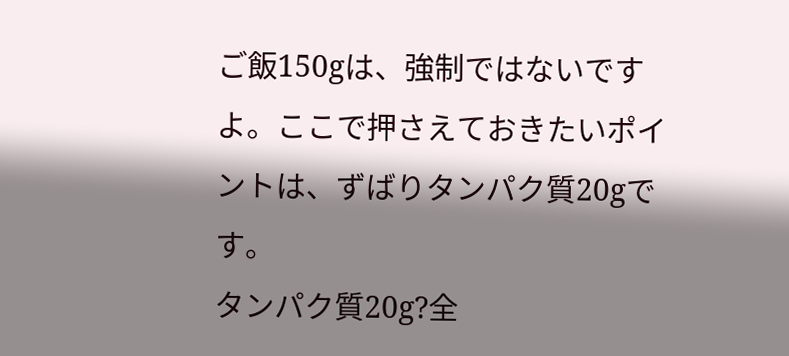ご飯150gは、強制ではないですよ。ここで押さえておきたいポイントは、ずばりタンパク質20gです。
タンパク質20g?全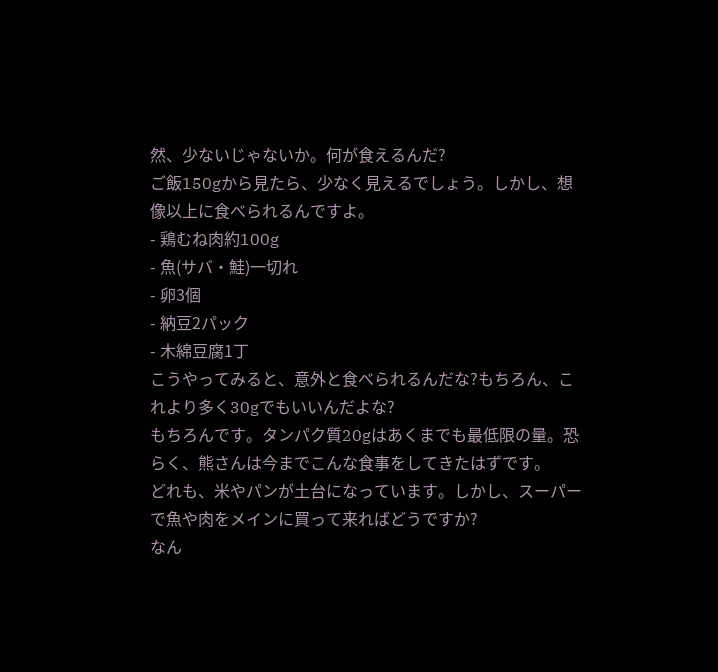然、少ないじゃないか。何が食えるんだ?
ご飯150gから見たら、少なく見えるでしょう。しかし、想像以上に食べられるんですよ。
- 鶏むね肉約100g
- 魚(サバ・鮭)一切れ
- 卵3個
- 納豆2パック
- 木綿豆腐1丁
こうやってみると、意外と食べられるんだな?もちろん、これより多く30gでもいいんだよな?
もちろんです。タンパク質20gはあくまでも最低限の量。恐らく、熊さんは今までこんな食事をしてきたはずです。
どれも、米やパンが土台になっています。しかし、スーパーで魚や肉をメインに買って来ればどうですか?
なん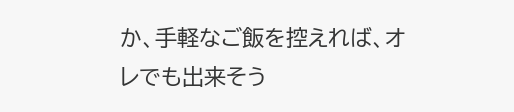か、手軽なご飯を控えれば、オレでも出来そう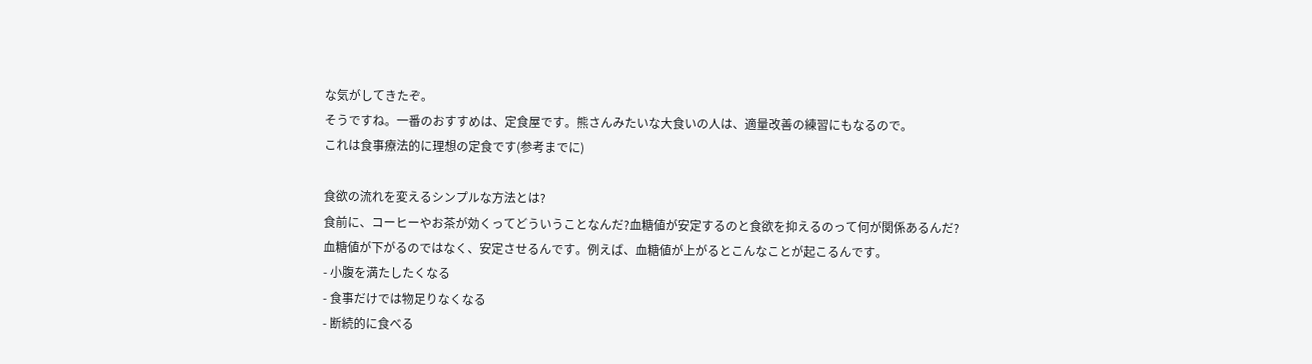な気がしてきたぞ。
そうですね。一番のおすすめは、定食屋です。熊さんみたいな大食いの人は、適量改善の練習にもなるので。
これは食事療法的に理想の定食です(参考までに)

食欲の流れを変えるシンプルな方法とは?
食前に、コーヒーやお茶が効くってどういうことなんだ?血糖値が安定するのと食欲を抑えるのって何が関係あるんだ?
血糖値が下がるのではなく、安定させるんです。例えば、血糖値が上がるとこんなことが起こるんです。
- 小腹を満たしたくなる
- 食事だけでは物足りなくなる
- 断続的に食べる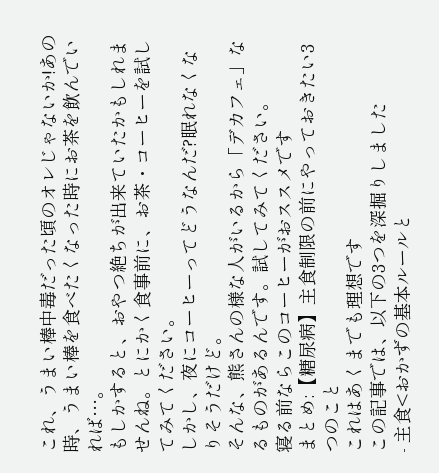これ、うまい棒中毒だった頃のオレじゃないか!あの時、うまい棒を食べたくなった時にお茶を飲んでいれば…。
もしかすると、おやつ絶ちが出来ていたかもしれませんね。とにかく食事前に、お茶・コーヒーを試してみてください。
しかし、夜にコーヒーってどうなんだ?眠れなくなりそうだけど。
そんな、熊さんの様な人がいるから「デカフェ」なるものがあるんです。試してみてください。
寝る前ならこのコーヒーがおススメです
まとめ:【糖尿病】主食制限の前にやっておきたい3つのこと
これはあくまでも理想です
この記事では、以下の3つを深掘りしました
- 主食<おかずの基本ルールと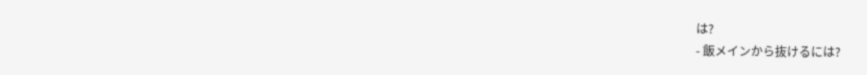は?
- 飯メインから抜けるには?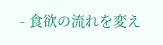- 食欲の流れを変え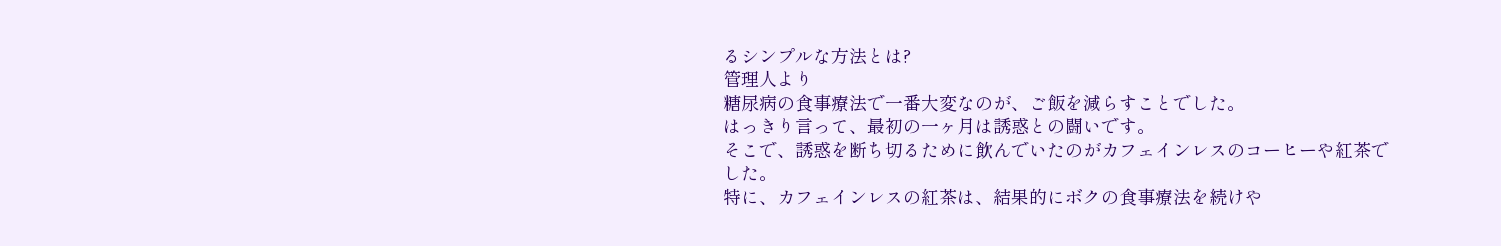るシンプルな方法とは?
管理人より
糖尿病の食事療法で一番大変なのが、ご飯を減らすことでした。
はっきり言って、最初の一ヶ月は誘惑との闘いです。
そこで、誘惑を断ち切るために飲んでいたのがカフェインレスのコーヒーや紅茶でした。
特に、カフェインレスの紅茶は、結果的にボクの食事療法を続けや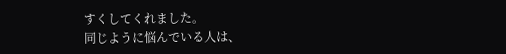すくしてくれました。
同じように悩んでいる人は、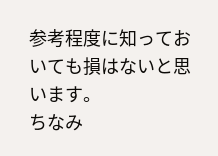参考程度に知っておいても損はないと思います。
ちなみ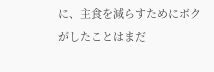に、主食を減らすためにボクがしたことはまだ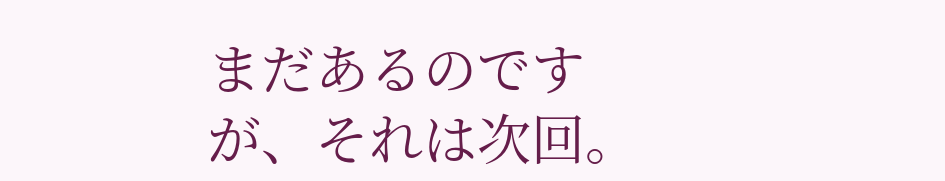まだあるのですが、それは次回。